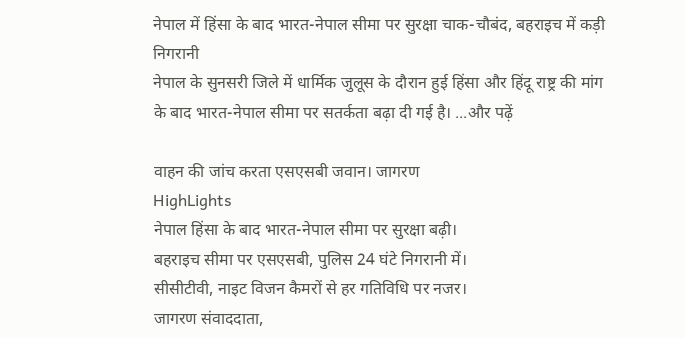नेपाल में हिंसा के बाद भारत-नेपाल सीमा पर सुरक्षा चाक-चौबंद, बहराइच में कड़ी निगरानी
नेपाल के सुनसरी जिले में धार्मिक जुलूस के दौरान हुई हिंसा और हिंदू राष्ट्र की मांग के बाद भारत-नेपाल सीमा पर सतर्कता बढ़ा दी गई है। ...और पढ़ें

वाहन की जांच करता एसएसबी जवान। जागरण
HighLights
नेपाल हिंसा के बाद भारत-नेपाल सीमा पर सुरक्षा बढ़ी।
बहराइच सीमा पर एसएसबी, पुलिस 24 घंटे निगरानी में।
सीसीटीवी, नाइट विजन कैमरों से हर गतिविधि पर नजर।
जागरण संवाददाता,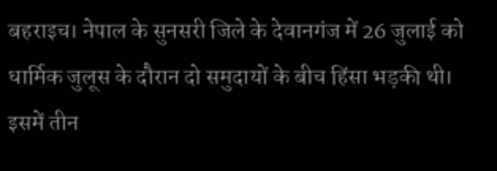बहराइच। नेपाल के सुनसरी जिले के देवानगंज में 26 जुलाई को धार्मिक जुलूस के दौरान दो समुदायों के बीच हिंसा भड़की थी। इसमें तीन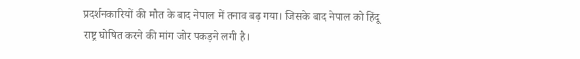प्रदर्शनकारियों की मौत के बाद नेपाल में तनाव बढ़ गया। जिसके बाद नेपाल को हिंदू राष्ट्र घोषित करने की मांग जोर पकड़ने लगी है।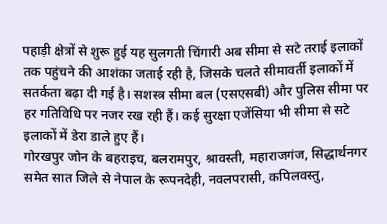पहाड़ी क्षेत्रों से शुरू हुई यह सुलगती चिंगारी अब सीमा से सटे तराई इलाकों तक पहुंचने की आशंका जताई रही है, जिसके चलते सीमावर्ती इलाकों में सतर्कता बढ़ा दी गई है। सशस्त्र सीमा बल (एसएसबी) और पुलिस सीमा पर हर गतिविधि पर नजर रख रही हैं। कई सुरक्षा एजेंसिया भी सीमा से सटे इलाकों में डेरा डाले हुए हैं।
गोरखपुर जोन के बहराइच, बलरामपुर, श्रावस्ती, महाराजगंज, सिद्धार्थनगर समेत सात जिले से नेपाल के रूपनदेही, नवलपरासी, कपिलवस्तु,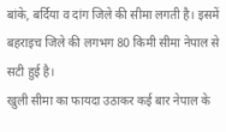बांके, बर्दिया व दांग जिले की सीमा लगती है। इसमें बहराइच जिले की लगभग 80 किमी सीमा नेपाल से सटी हुई है।
खुली सीमा का फायदा उठाकर कई बार नेपाल के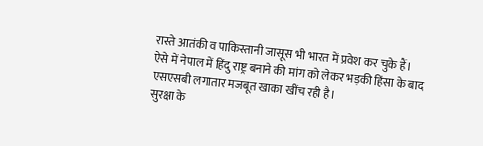रास्ते आतंकी व पाकिस्तानी जासूस भी भारत में प्रवेश कर चुके हैं। ऐसे में नेपाल में हिंदु राष्ट्र बनाने की मांग को लेकर भड़की हिंसा के बाद एसएसबी लगातार मजबूत खाका खींच रही है।
सुरक्षा के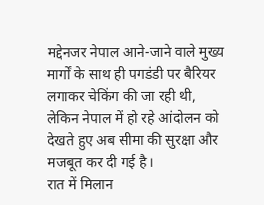मद्देनजर नेपाल आने-जाने वाले मुख्य मार्गों के साथ ही पगडंडी पर बैरियर लगाकर चेकिंग की जा रही थी, लेकिन नेपाल में हो रहे आंदोलन को देखते हुए अब सीमा की सुरक्षा और मजबूत कर दी गई है।
रात में मिलान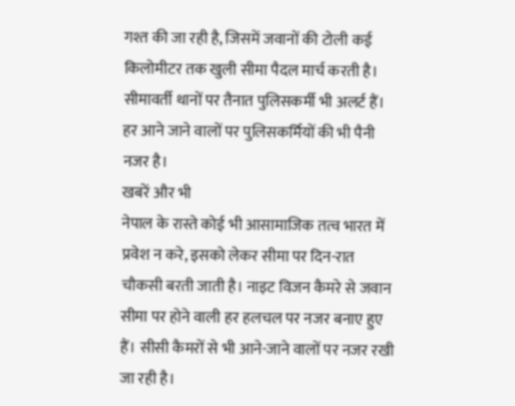गश्त की जा रही है, जिसमें जवानों की टोली कई किलोमीटर तक खुली सीमा पैदल मार्च करती है। सीमावर्ती थानों पर तैनात पुलिसकर्मी भी अलर्ट हैं। हर आने जाने वालों पर पुलिसकर्मियों की भी पैनी नजर है।
खबरें और भी
नेपाल के रास्ते कोई भी आसामाजिक तत्व भारत में प्रवेश न करे, इसको लेकर सीमा पर दिन-रात चौकसी बरती जाती है। नाइट विजन कैमरे से जवान सीमा पर होने वाली हर हलचल पर नजर बनाए हुए हैं। सीसी कैमरों से भी आने-जाने वालों पर नजर रखी जा रही है।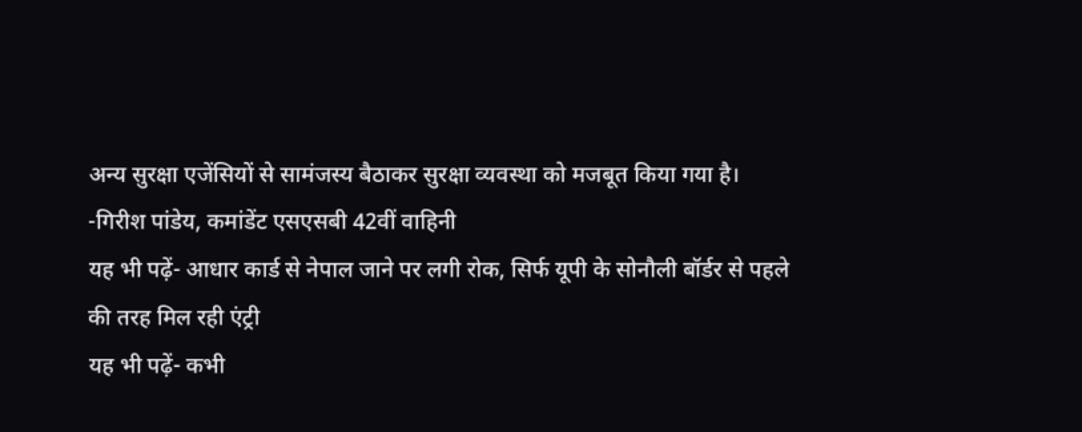अन्य सुरक्षा एजेंसियों से सामंजस्य बैठाकर सुरक्षा व्यवस्था को मजबूत किया गया है।
-गिरीश पांडेय, कमांडेंट एसएसबी 42वीं वाहिनी
यह भी पढ़ें- आधार कार्ड से नेपाल जाने पर लगी रोक, सिर्फ यूपी के सोनौली बॉर्डर से पहले की तरह मिल रही एंट्री
यह भी पढ़ें- कभी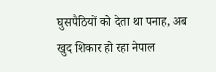घुसपैठियों को देता था पनाह, अब खुद शिकार हो रहा नेपाल